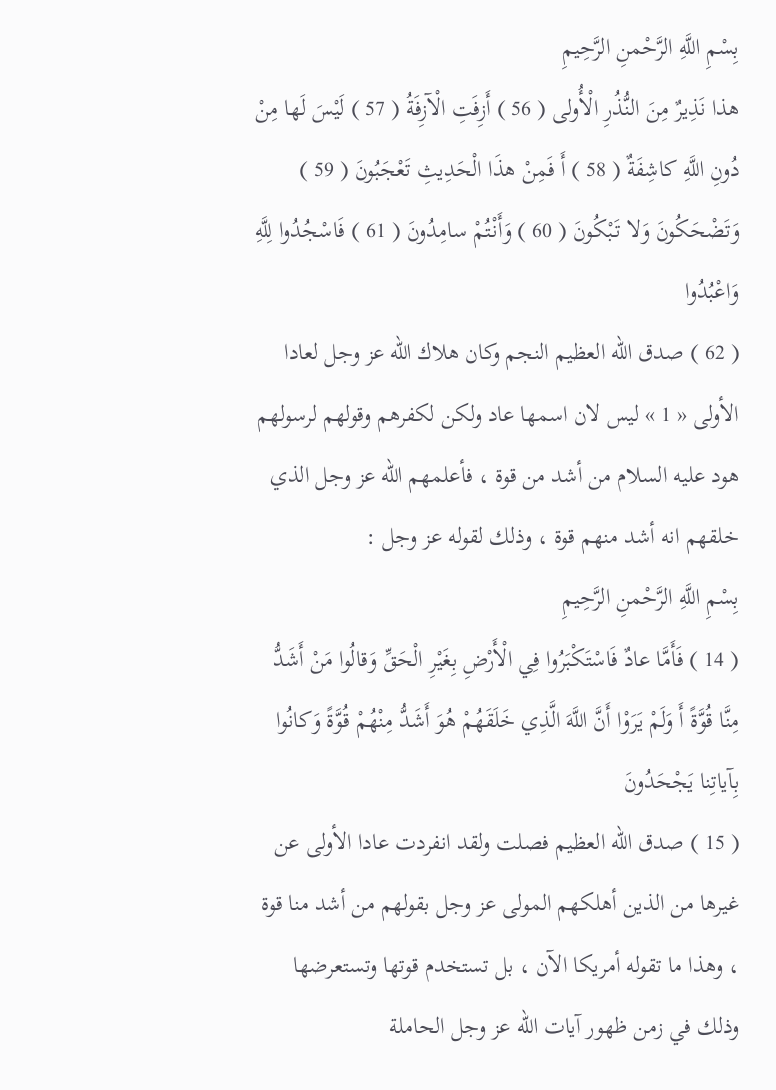بِسْمِ اللَّهِ الرَّحْمنِ الرَّحِيمِ
هذا نَذِيرٌ مِنَ النُّذُرِ الْأُولى ( 56 ) أَزِفَتِ الْآزِفَةُ ( 57 ) لَيْسَ لَها مِنْ دُونِ اللَّهِ كاشِفَةٌ ( 58 ) أَ فَمِنْ هذَا الْحَدِيثِ تَعْجَبُونَ ( 59 ) وَتَضْحَكُونَ وَلا تَبْكُونَ ( 60 ) وَأَنْتُمْ سامِدُونَ ( 61 ) فَاسْجُدُوا لِلَّهِ وَاعْبُدُوا
( 62 ) صدق اللّه العظيم النجم وكان هلاك اللّه عز وجل لعادا الأولى « 1 » ليس لان اسمها عاد ولكن لكفرهم وقولهم لرسولهم هود عليه السلام من أشد من قوة ، فأعلمهم اللّه عز وجل الذي خلقهم انه أشد منهم قوة ، وذلك لقوله عز وجل :
بِسْمِ اللَّهِ الرَّحْمنِ الرَّحِيمِ
( 14 ) فَأَمَّا عادٌ فَاسْتَكْبَرُوا فِي الْأَرْضِ بِغَيْرِ الْحَقِّ وَقالُوا مَنْ أَشَدُّ مِنَّا قُوَّةً أَ وَلَمْ يَرَوْا أَنَّ اللَّهَ الَّذِي خَلَقَهُمْ هُوَ أَشَدُّ مِنْهُمْ قُوَّةً وَكانُوا بِآياتِنا يَجْحَدُونَ
( 15 ) صدق اللّه العظيم فصلت ولقد انفردت عادا الأولى عن غيرها من الذين أهلكهم المولى عز وجل بقولهم من أشد منا قوة ، وهذا ما تقوله أمريكا الآن ، بل تستخدم قوتها وتستعرضها وذلك في زمن ظهور آيات اللّه عز وجل الحاملة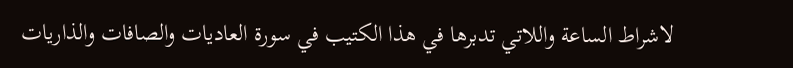لاشراط الساعة واللاتي تدبرها في هذا الكتيب في سورة العاديات والصافات والذاريات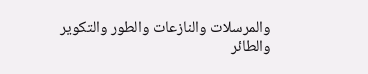والمرسلات والنازعات والطور والتكوير والطائر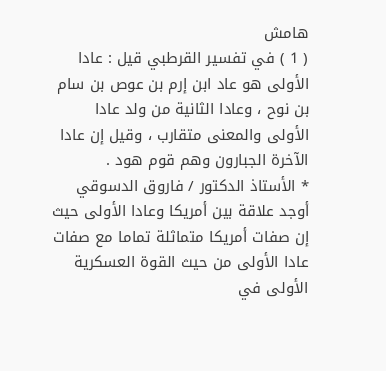هامش
( 1 ) في تفسير القرطبي قيل : عادا الأولى هو عاد ابن إرم بن عوص بن سام بن نوح ، وعادا الثانية من ولد عادا الأولى والمعنى متقارب ، وقيل إن عادا الآخرة الجبارون وهم قوم هود .
* الأستاذ الدكتور / فاروق الدسوقي أوجد علاقة بين أمريكا وعادا الأولى حيث إن صفات أمريكا متماثلة تماما مع صفات عادا الأولى من حيث القوة العسكرية الأولى في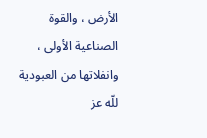الأرض ، والقوة الصناعية الأولى ، وانفلاتها من العبودية للّه عز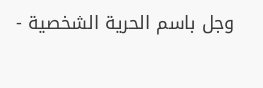وجل باسم الحرية الشخصية -